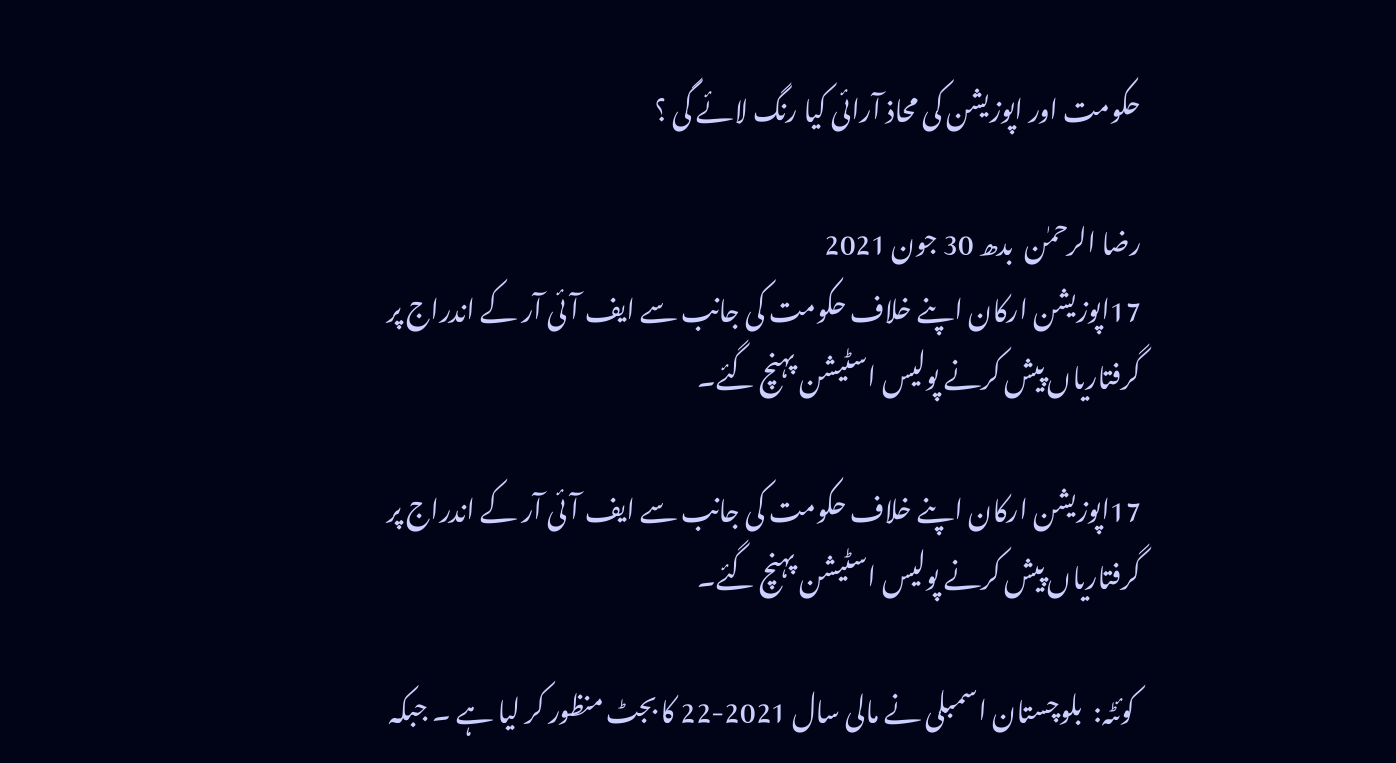حکومت اور اپوزیشن کی محاذ آرائی کیا رنگ لائے گی ؟

رضا الرحمٰن  بدھ 30 جون 2021
17اپوزیشن ارکان اپنے خلاف حکومت کی جانب سے ایف آئی آر کے اندراج پر گرفتاریاں پیش کرنے پولیس اسٹیشن پہنچ گئے۔

17اپوزیشن ارکان اپنے خلاف حکومت کی جانب سے ایف آئی آر کے اندراج پر گرفتاریاں پیش کرنے پولیس اسٹیشن پہنچ گئے۔

 کوئٹہ:  بلوچستان اسمبلی نے مالی سال 2021-22 کا بجٹ منظور کر لیا ہے ۔ جبکہ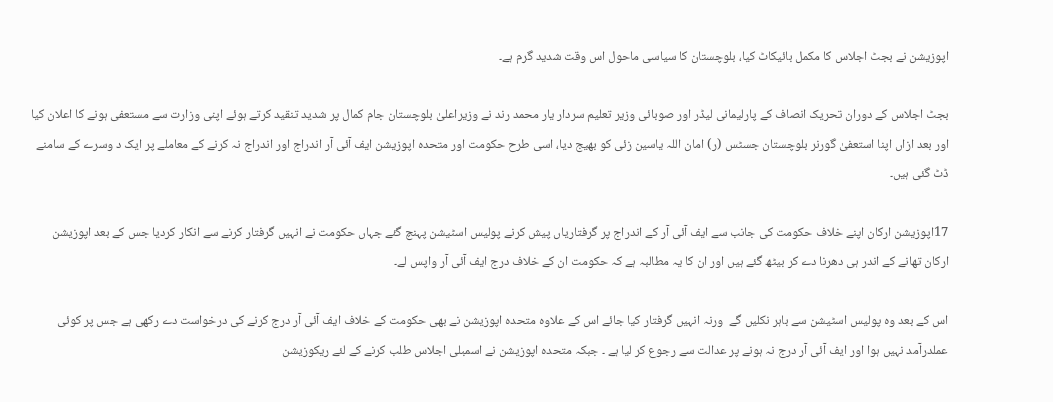اپوزیشن نے بجٹ اجلاس کا مکمل بائیکاٹ کیا، بلوچستان کا سیاسی ماحول اس وقت شدید گرم ہے۔

بجٹ اجلاس کے دوران تحریک انصاف کے پارلیمانی لیڈر اور صوبائی وزیر تعلیم سردار یار محمد رند نے وزیراعلیٰ بلوچستان جام کمال پر شدید تنقید کرتے ہوئے اپنی وزارت سے مستعفی ہونے کا اعلان کیا اور بعد ازاں اپنا استعفیٰ گورنر بلوچستان جسٹس (ر) امان اللہ یاسین زئی کو بھیج دیا، اسی طرح حکومت اور متحدہ اپوزیشن ایف آئی آر اندراج اور اندراج نہ کرنے کے معاملے پر ایک د وسرے کے سامنے ڈٹ گئی ہیں۔

17اپوزیشن ارکان اپنے خلاف حکومت کی جانب سے ایف آئی آر کے اندراج پر گرفتاریاں پیش کرنے پولیس اسٹیشن پہنچ گئے جہاں حکومت نے انہیں گرفتار کرنے سے انکار کردیا جس کے بعد اپوزیشن ارکان تھانے کے اندر ہی دھرنا دے کر بیٹھ گئے ہیں اور ان کا یہ مطالبہ ہے کہ حکومت ان کے خلاف درج ایف آئی آر واپس لے۔

اس کے بعد وہ پولیس اسٹیشن سے باہر نکلیں گے  ورنہ انہیں گرفتار کیا جائے اس کے علاوہ متحدہ اپوزیشن نے بھی حکومت کے خلاف ایف آئی آر درج کرنے کی درخواست دے رکھی ہے جس پر کوئی عملدرآمد نہیں ہوا اور ایف آئی آر درج نہ ہونے پر عدالت سے رجوع کر لیا ہے ۔ جبکہ متحدہ اپوزیشن نے اسمبلی اجلاس طلب کرنے کے لئے ریکوزیشن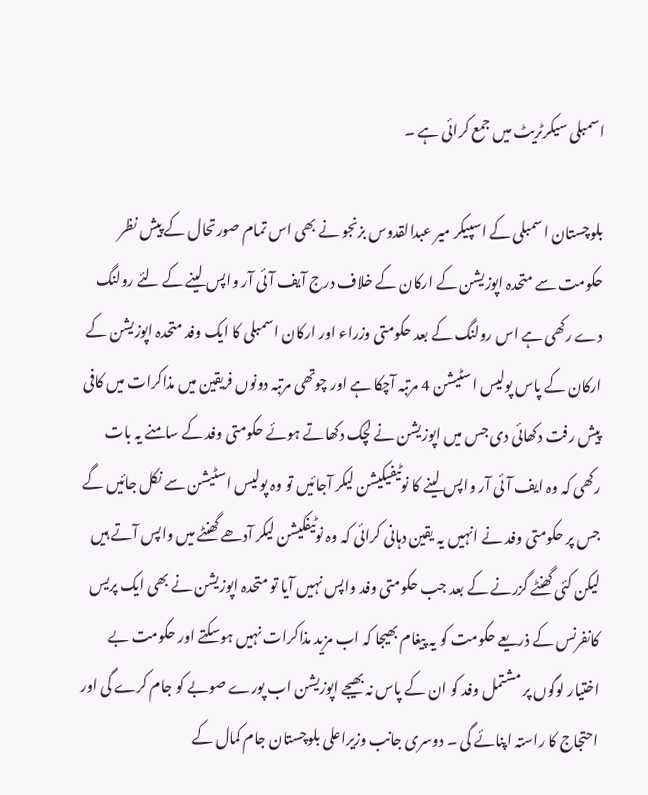اسمبلی سیکرٹریٹ میں جمع کرائی ہے ۔

بلوچستان اسمبلی کے اسپیکر میر عبدالقدوس بزنجو نے بھی اس تمام صورتحال کے پیش نظر حکومت سے متحدہ اپوزیشن کے ارکان کے خلاف درج آیف آئی آر واپس لینے کے لئے رولنگ دے رکھی ہے اس رولنگ کے بعد حکومتی وزراء اور ارکان اسمبلی کا ایک وفد متحدہ اپوزیشن کے ارکان کے پاس پولیس اسٹیشن 4 مرتبہ آچکا ہے اور چوتھی مرتبہ دونوں فریقین میں مذاکرات میں کافی پیش رفت دکھائی دی جس میں اپوزیشن نے لچک دکھاتے ہوئے حکومتی وفد کے سامنے یہ بات رکھی کہ وہ ایف آئی آر واپس لینے کا نوٹیفیکیشن لیکر آجائیں تو وہ پولیس اسٹیشن سے نکل جائیں گے جس پر حکومتی وفد نے انہیں یہ یقین دہانی کرائی کہ وہ نوٹیفکیشن لیکر آدھے گھنٹے میں واپس آتے ہیں لیکن کئی گھنٹے گزرنے کے بعد جب حکومتی وفد واپس نہیں آیا تو متحدہ اپوزیشن نے بھی ایک پریس کانفرنس کے ذریعے حکومت کو یہ پیغام بھیجا کہ اب مزید مذاکرات نہیں ہوسکتے اور حکومت بے اختیار لوگوں پر مشتمل وفد کو ان کے پاس نہ بھیجے اپوزیشن اب پورے صوبے کو جام کرے گی اور احتجاج کا راستہ اپنائے گی ۔ دوسری جانب وزیراعلی بلوچستان جام کمال کے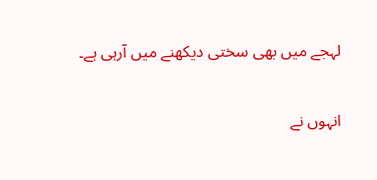لہجے میں بھی سختی دیکھنے میں آرہی ہے۔

انہوں نے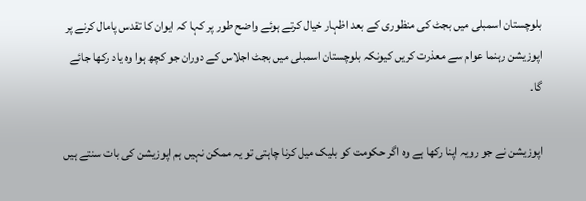بلوچستان اسمبلی میں بجٹ کی منظوری کے بعد اظہار خیال کرتے ہوئے واضح طور پر کہا کہ ایوان کا تقدس پامال کرنے پر اپوزیشن رہنما عوام سے معذرت کریں کیونکہ بلوچستان اسمبلی میں بجٹ اجلاس کے دوران جو کچھ ہوا وہ یاد رکھا جائے گا۔

اپوزیشن نے جو رویہ اپنا رکھا ہے وہ اگر حکومت کو بلیک میل کرنا چاہتی تو یہ ممکن نہیں ہم اپوزیشن کی بات سنتے ہیں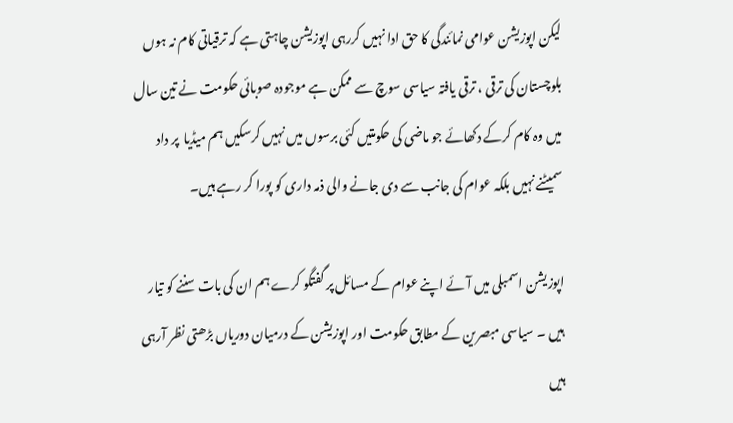لیکن اپوزیشن عوامی نمائندگی کا حق ادا نہیں کررہی اپوزیشن چاہتی ہے کہ ترقیاتی کام نہ ہوں بلوچستان کی ترقی ، ترقی یافتہ سیاسی سوچ سے ممکن ہے موجودہ صوبائی حکومت نے تین سال میں وہ کام کرکے دکھائے جو ماضی کی حکومتیں کئی برسوں میں نہیں کرسکیں ہم میڈیا  پر داد سمیٹنے نہیں بلکہ عوام کی جانب سے دی جانے والی ذمہ داری کو پورا کر رہے ہیں۔

اپوزیشن اسمبلی میں آئے اپنے عوام کے مسائل پر گفتگو کرے ہم ان کی بات سننے کو تیار ہیں ۔ سیاسی مبصرین کے مطابق حکومت اور اپوزیشن کے درمیان دوریاں بڑھتی نظر آرہی ہیں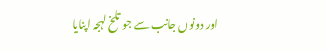اور دونوں جانب سے جو تلخ لہجہ اپنایا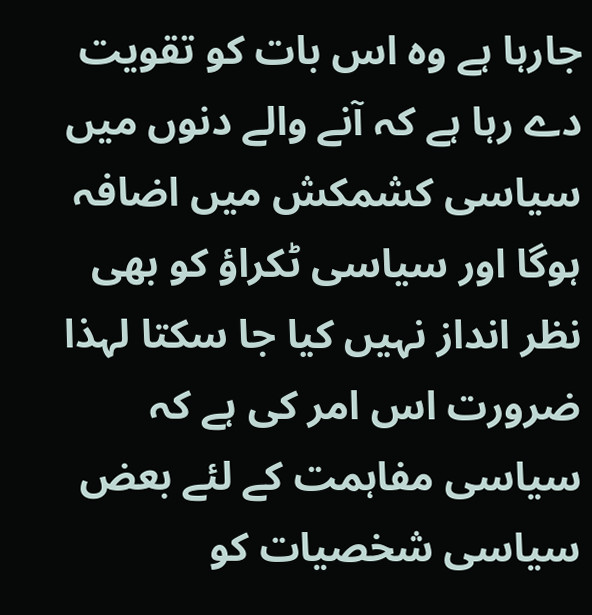جارہا ہے وہ اس بات کو تقویت دے رہا ہے کہ آنے والے دنوں میں سیاسی کشمکش میں اضافہ ہوگا اور سیاسی ٹکراؤ کو بھی نظر انداز نہیں کیا جا سکتا لہذا ضرورت اس امر کی ہے کہ سیاسی مفاہمت کے لئے بعض سیاسی شخصیات کو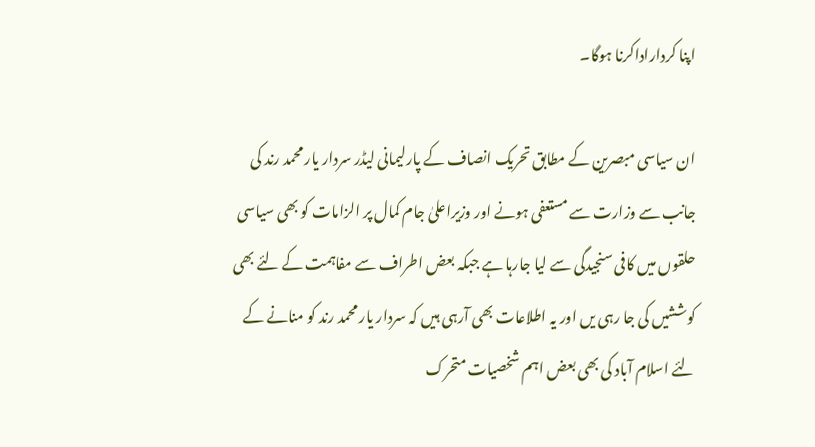اپنا کرداراداکرنا ہوگا۔

ان سیاسی مبصرین کے مطابق تحریک انصاف کے پارلیمانی لیڈر سردار یار محمد رند کی جانب سے وزارت سے مستعفی ہونے اور وزیراعلیٰ جام کمال پر الزامات کو بھی سیاسی حلقوں میں کافی سنجیدگی سے لیا جارہا ہے جبکہ بعض اطراف سے مفاہمت کے لئے بھی کوششیں کی جا رہی یں اور یہ اطلاعات بھی آرہی ہیں کہ سردار یار محمد رند کو منانے کے لئے اسلام آباد کی بھی بعض اہم شخصیات متحرک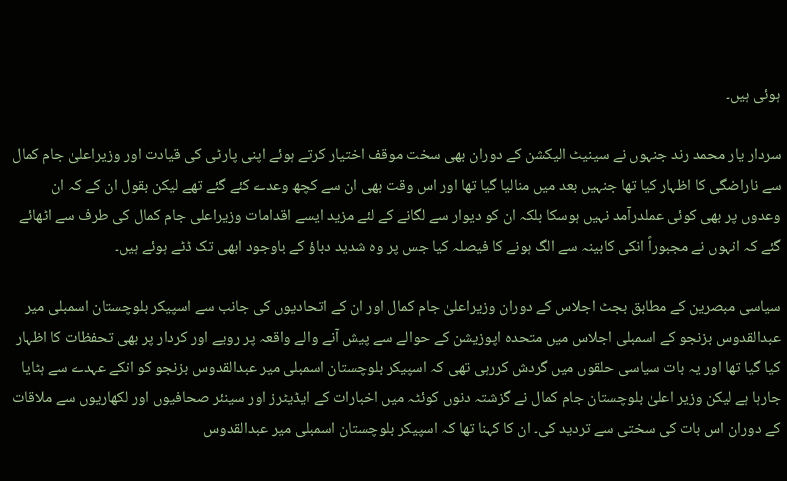ہوئی ہیں۔

سردار یار محمد رند جنہوں نے سینیٹ الیکشن کے دوران بھی سخت موقف اختیار کرتے ہوئے اپنی پارٹی کی قیادت اور وزیراعلیٰ جام کمال سے ناراضگی کا اظہار کیا تھا جنہیں بعد میں منالیا گیا تھا اور اس وقت بھی ان سے کچھ وعدے کئے گئے تھے لیکن بقول ان کے کہ ان وعدوں پر بھی کوئی عملدرآمد نہیں ہوسکا بلکہ ان کو دیوار سے لگانے کے لئے مزید ایسے اقدامات وزیراعلی جام کمال کی طرف سے اٹھائے گئے کہ انہوں نے مجبوراً انکی کابینہ سے الگ ہونے کا فیصلہ کیا جس پر وہ شدید دباؤ کے باوجود ابھی تک ڈٹے ہوئے ہیں۔

سیاسی مبصرین کے مطابق بجٹ اجلاس کے دوران وزیراعلیٰ جام کمال اور ان کے اتحادیوں کی جانب سے اسپیکر بلوچستان اسمبلی میر عبدالقدوس بزنجو کے اسمبلی اجلاس میں متحدہ اپوزیشن کے حوالے سے پیش آنے والے واقعہ پر رویے اور کردار پر بھی تحفظات کا اظہار کیا گیا تھا اور یہ بات سیاسی حلقوں میں گردش کررہی تھی کہ اسپیکر بلوچستان اسمبلی میر عبدالقدوس بزنجو کو انکے عہدے سے ہٹایا جارہا ہے لیکن وزیر اعلیٰ بلوچستان جام کمال نے گزشتہ دنوں کوئٹہ میں اخبارات کے ایڈیٹرز اور سینئر صحافیوں اور لکھاریوں سے ملاقات کے دوران اس بات کی سختی سے تردید کی۔ ان کا کہنا تھا کہ اسپیکر بلوچستان اسمبلی میر عبدالقدوس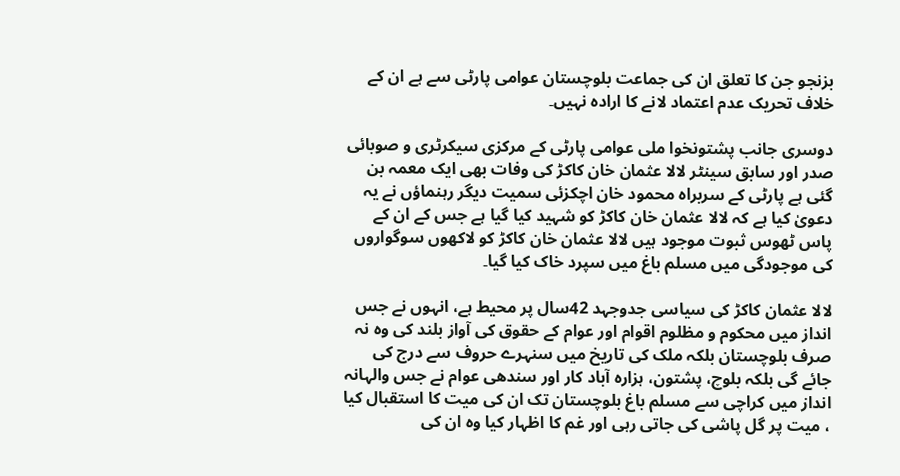بزنجو جن کا تعلق ان کی جماعت بلوچستان عوامی پارٹی سے ہے ان کے خلاف تحریک عدم اعتماد لانے کا ارادہ نہیں۔

دوسری جانب پشتونخوا ملی عوامی پارٹی کے مرکزی سیکرٹری و صوبائی صدر اور سابق سینٹر لالا عثمان خان کاکڑ کی وفات بھی ایک معمہ بن گئی ہے پارٹی کے سربراہ محمود خان اچکزئی سمیت دیگر رہنماؤں نے یہ دعویٰ کیا ہے کہ لالا عثمان خان کاکڑ کو شہید کیا گیا ہے جس کے ان کے پاس ٹھوس ثبوت موجود ہیں لالا عثمان خان کاکڑ کو لاکھوں سوگواروں کی موجودگی میں مسلم باغ میں سپرد خاک کیا گیا۔

لالا عثمان کاکڑ کی سیاسی جدوجہد 42سال پر محیط ہے، انہوں نے جس انداز میں محکوم و مظلوم اقوام اور عوام کے حقوق کی آواز بلند کی وہ نہ صرف بلوچستان بلکہ ملک کی تاریخ میں سنہرے حروف سے درج کی جائے گی بلکہ بلوچ، پشتون، ہزارہ آباد کار اور سندھی عوام نے جس والہانہ انداز میں کراچی سے مسلم باغ بلوچستان تک ان کی میت کا استقبال کیا ، میت پر گل پاشی کی جاتی رہی اور غم کا اظہار کیا وہ ان کی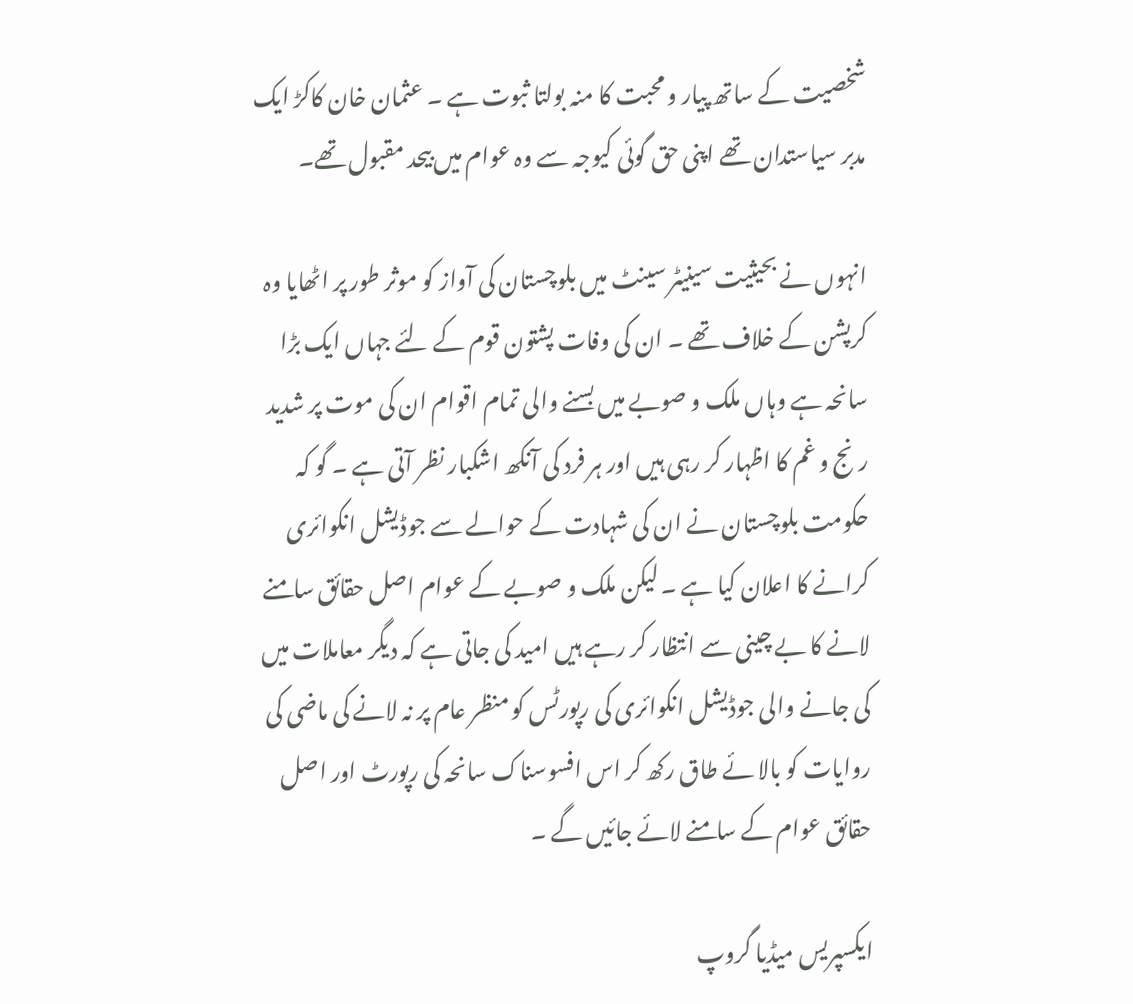شخصیت کے ساتھ پیار و محبت کا منہ بولتا ثبوت ہے ۔ عثمان خان کاکڑ ایک مدبر سیاستدان تھے اپنی حق گوئی کیوجہ سے وہ عوام میں بیحد مقبول تھے۔

انہوں نے بحیثیت سینیٹر سینٹ میں بلوچستان کی آواز کو موثر طور پر اٹھایا وہ کرپشن کے خلاف تھے ۔ ان کی وفات پشتون قوم کے لئے جہاں ایک بڑا سانحہ ہے وہاں ملک و صوبے میں بسنے والی تمام اقوام ان کی موت پر شدید رنج و غم کا اظہار کر رہی ہیں اور ہر فرد کی آنکھ اشکبار نظر آتی ہے ۔ گو کہ حکومت بلوچستان نے ان کی شہادت کے حوالے سے جوڈیشل انکوائری کرانے کا اعلان کیا ہے ۔ لیکن ملک و صوبے کے عوام اصل حقائق سامنے لانے کا بے چینی سے انتظار کر رہے ہیں امید کی جاتی ہے کہ دیگر معاملات میں کی جانے والی جوڈیشل انکوائری کی رپورٹس کو منظر عام پر نہ لانے کی ماضی کی روایات کو بالا ئے طاق رکھ کر اس افسوسناک سانحہ کی رپورٹ اور اصل حقائق عوام کے سامنے لائے جائیں گے ۔

ایکسپریس میڈیا گروپ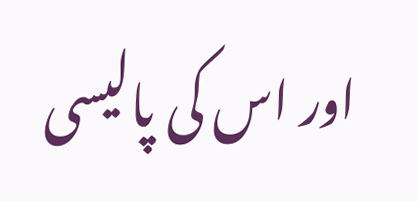اور اس کی پالیسی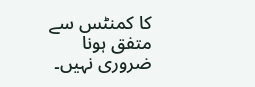کا کمنٹس سے متفق ہونا ضروری نہیں۔